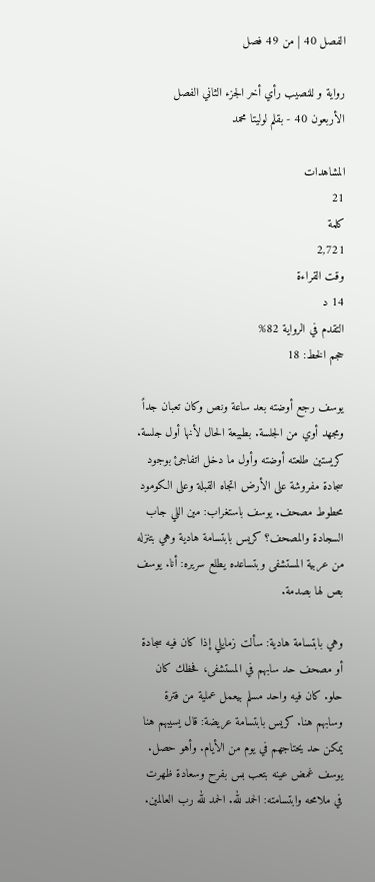الفصل 40 | من 49 فصل

رواية و للنصيب رأي أخر الجزء الثاني الفصل الأربعون 40 - بقلم لوليتا محمد

المشاهدات
21
كلمة
2,721
وقت القراءة
14 د
التقدم في الرواية 82%
حجم الخط: 18

يوسف رجع أوضته بعد ساعة ونص وكان تعبان جداً ومجهد أوي من الجلسة. بطبيعة الحال لأنها أول جلسة. كريستين طلعته أوضته وأول ما دخل اتفاجئ بوجود سجادة مفروشة على الأرض اتجاه القبلة وعلى الكومود محطوط مصحف. يوسف باستغراب: مين اللي جاب السجادة والمصحف؟ كريس بابتسامة هادية وهي بتنزله من عربية المستشفى وبتساعده يطلع سريره: أنا. يوسف بص لها بصدمة.

وهي بابتسامة هادية: سألت زمايلي إذا كان فيه سجادة أو مصحف حد سابهم في المستشفى، فحظك كان حلو. كان فيه واحد مسلم بيعمل عملية من فترة وسابهم هنا. كريس بابتسامة عريضة: قال يسيبهم هنا يمكن حد يحتاجهم في يوم من الأيام. وأهو حصل. يوسف غمض عينه بتعب بس بفرح وسعادة ظهرت في ملامحه وابتسامته: الحمد لله. الحمد لله رب العالمين.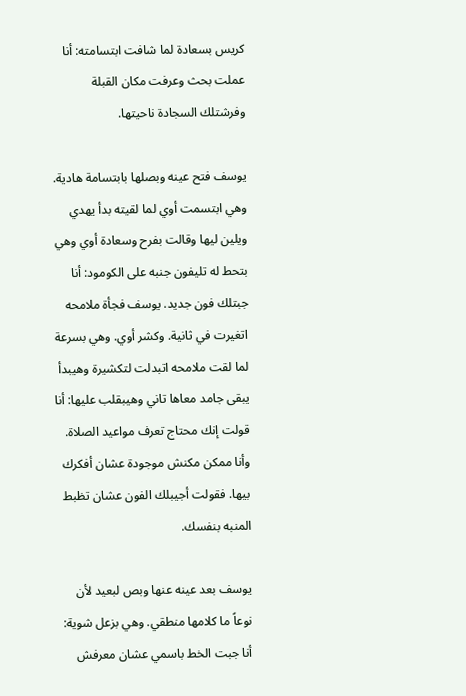كريس بسعادة لما شافت ابتسامته: أنا عملت بحث وعرفت مكان القبلة وفرشتلك السجادة ناحيتها.

يوسف فتح عينه وبصلها بابتسامة هادية. وهي ابتسمت أوي لما لقيته بدأ يهدي ويلين ليها وقالت بفرح وسعادة أوي وهي بتحط له تليفون جنبه على الكومود: أنا جبتلك فون جديد. يوسف فجأة ملامحه اتغيرت في ثانية. وكشر أوي. وهي بسرعة لما لقت ملامحه اتبدلت لتكشيرة وهيبدأ يبقى جامد معاها تاني وهيبقلب عليها: أنا قولت إنك محتاج تعرف مواعيد الصلاة. وأنا ممكن مكنش موجودة عشان أفكرك بيها. فقولت أجيبلك الفون عشان تظبط المنبه بنفسك.

يوسف بعد عينه عنها وبص لبعيد لأن نوعاً ما كلامها منطقي. وهي بزعل شوية: أنا جبت الخط باسمي عشان معرفش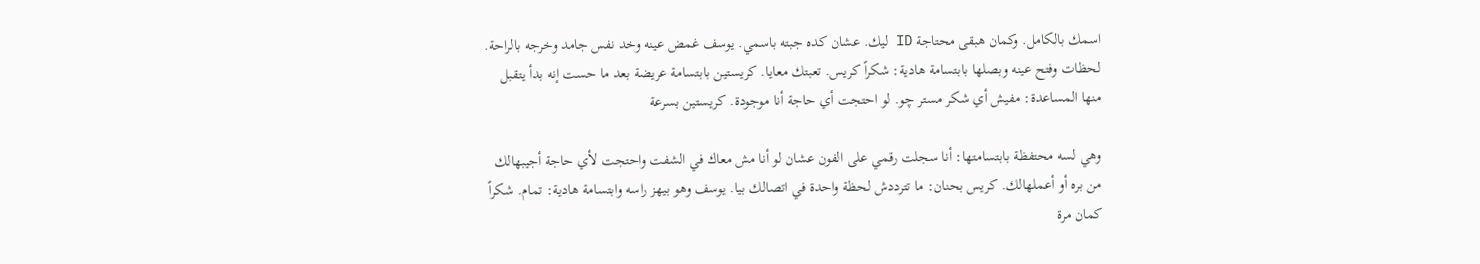اسمك بالكامل. وكمان هبقى محتاجة ID ليك. عشان كده جبته باسمي. يوسف غمض عينه وخد نفس جامد وخرجه بالراحة. لحظات وفتح عينه وبصلها بابتسامة هادية: شكراً كريس. تعبتك معايا. كريستين بابتسامة عريضة بعد ما حست إنه بدأ يتقبل منها المساعدة: مفيش أي شكر مستر چو. لو احتجت أي حاجة أنا موجودة. كريستين بسرعة

وهي لسه محتفظة بابتسامتها: أنا سجلت رقمي على الفون عشان لو أنا مش معاك في الشفت واحتجت لأي حاجة أجيبهالك من بره أو أعملهالك. كريس بحنان: ما تترددش لحظة واحدة في اتصالك بيا. يوسف وهو بيهز راسه وابتسامة هادية: تمام. شكراً كمان مرة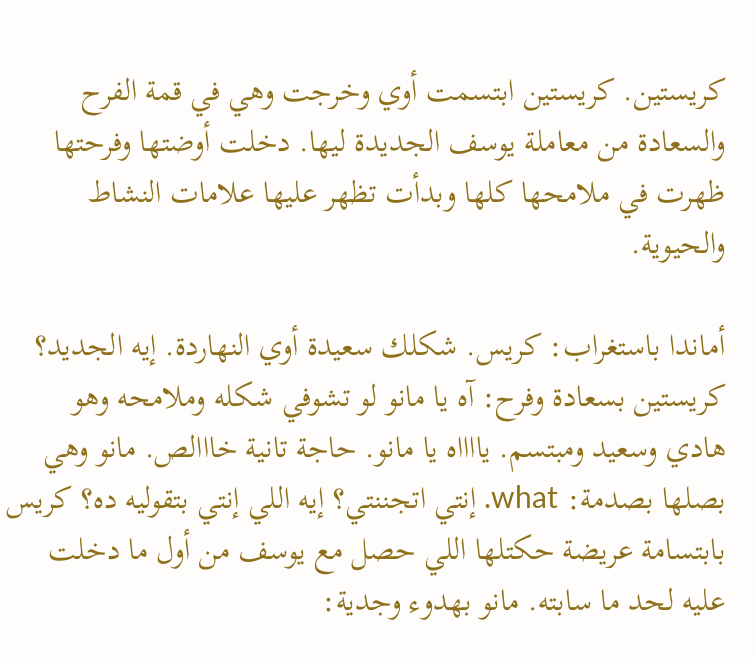كريستين. كريستين ابتسمت أوي وخرجت وهي في قمة الفرح والسعادة من معاملة يوسف الجديدة ليها. دخلت أوضتها وفرحتها ظهرت في ملامحها كلها وبدأت تظهر عليها علامات النشاط والحيوية.

أماندا باستغراب: كريس. شكلك سعيدة أوي النهاردة. إيه الجديد؟ كريستين بسعادة وفرح: آه يا مانو لو تشوفي شكله وملامحه وهو هادي وسعيد ومبتسم. يااااه يا مانو. حاجة تانية خااالص. مانو وهي بصلها بصدمة: what. إنتي اتجننتي؟ إيه اللي إنتي بتقوليه ده؟ كريس بابتسامة عريضة حكتلها اللي حصل مع يوسف من أول ما دخلت عليه لحد ما سابته. مانو بهدوء وجدية: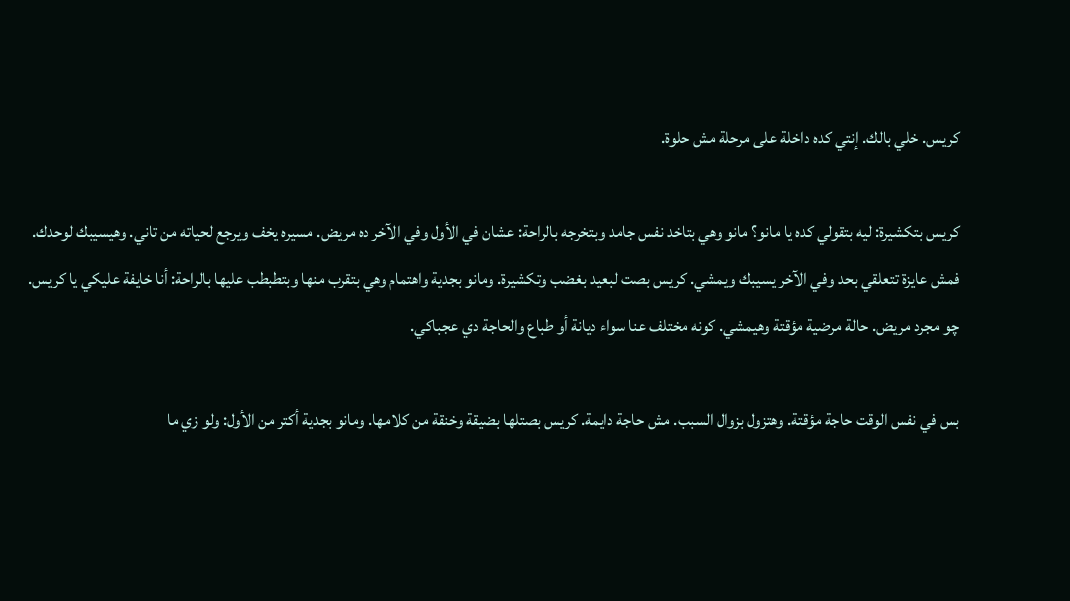كريس. خلي بالك. إنتي كده داخلة على مرحلة مش حلوة.

كريس بتكشيرة: ليه بتقولي كده يا مانو؟ مانو وهي بتاخد نفس جامد وبتخرجه بالراحة: عشان في الأول وفي الآخر ده مريض. مسيره يخف ويرجع لحياته من تاني. وهيسيبك لوحدك. فمش عايزة تتعلقي بحد وفي الآخر يسيبك ويمشي. كريس بصت لبعيد بغضب وتكشيرة. ومانو بجدية واهتمام وهي بتقرب منها وبتطبطب عليها بالراحة: أنا خايفة عليكي يا كريس. چو مجرد مريض. حالة مرضية مؤقتة وهيمشي. كونه مختلف عنا سواء ديانة أو طباع والحاجة دي عجباكي.

بس في نفس الوقت حاجة مؤقتة. وهتزول بزوال السبب. مش حاجة دايمة. كريس بصتلها بضيقة وخنقة من كلامها. ومانو بجدية أكتر من الأول: ولو زي ما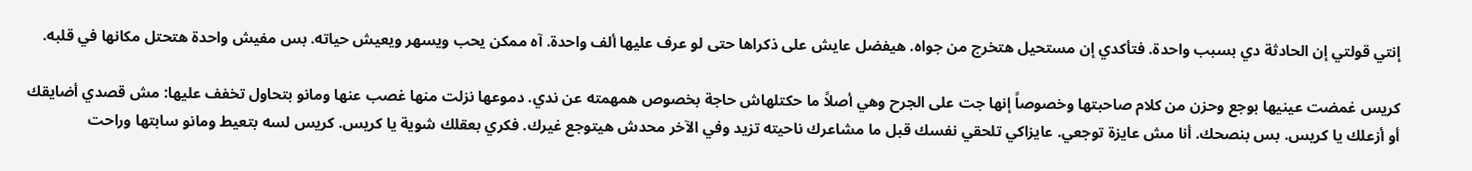إنتي قولتي إن الحادثة دي بسبب واحدة. فتأكدي إن مستحيل هتخرج من جواه. هيفضل عايش على ذكراها حتى لو عرف عليها ألف واحدة. آه ممكن يحب ويسهر ويعيش حياته. بس مفيش واحدة هتحتل مكانها في قلبه.

كريس غمضت عينيها بوجع وحزن من كلام صاحبتها وخصوصاً إنها جت على الجرح وهي أصلاً ما حكتلهاش حاجة بخصوص همهمته عن ندي. دموعها نزلت منها غصب عنها ومانو بتحاول تخفف عليها: مش قصدي أضايقك أو أزعلك يا كريس. بس بنصحك. أنا مش عايزة توجعي. عايزاكي تلحقي نفسك قبل ما مشاعرك ناحيته تزيد وفي الآخر محدش هيتوجع غيرك. فكري بعقلك شوية يا كريس. كريس لسه بتعيط ومانو سابتها وراحت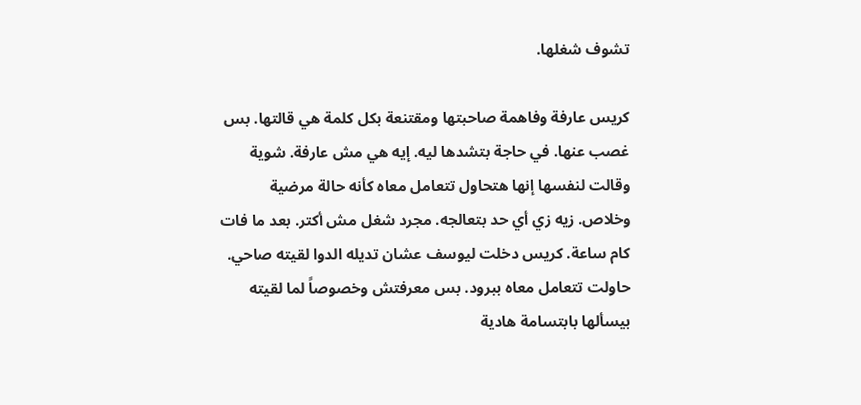تشوف شغلها.

كريس عارفة وفاهمة صاحبتها ومقتنعة بكل كلمة هي قالتها. بس غصب عنها. في حاجة بتشدها ليه. إيه هي مش عارفة. شوية وقالت لنفسها إنها هتحاول تتعامل معاه كأنه حالة مرضية وخلاص. زيه زي أي حد بتعالجه. مجرد شغل مش أكتر. بعد ما فات كام ساعة. كريس دخلت ليوسف عشان تديله الدوا لقيته صاحي. حاولت تتعامل معاه ببرود. بس معرفتش وخصوصاً لما لقيته بيسألها بابتسامة هادية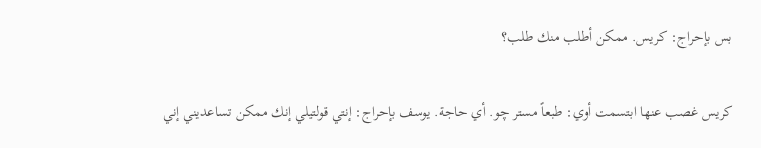بس بإحراج: كريس. ممكن أطلب منك طلب؟

كريس غصب عنها ابتسمت أوي: طبعاً مستر چو. أي حاجة. يوسف بإحراج: إنتي قولتيلي إنك ممكن تساعديني إني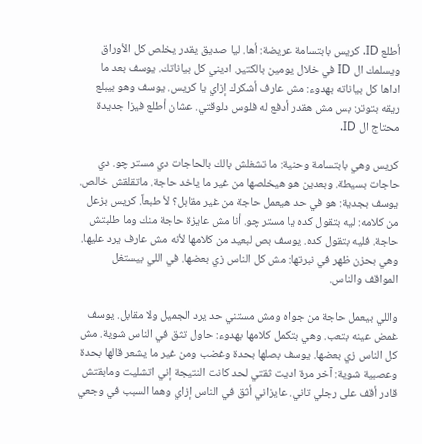أطلع ID. كريس بابتسامة عريضة: أها. ليا صديق يقدر يخلص كل الأوراق ويسلمك ال ID في خلال يومين بالكتير. اديني كل بياناتك. يوسف بعد ما اداها كل بياناته بهدوء: مش عارف أشكرك إزاي يا كريس. يوسف وهو بيبلع ريقه بتوتر: بس مش هقدر أدفع له فلوس دلوقتي. عشان أطلع فيزا جديدة محتاج ال ID.

كريس وهي بابتسامة وحنية: ما تشغلش بالك بالحاجات دي مستر چو. دي حاجات بسيطة. وبعدين هو هيخلصها من غير ما ياخد حاجة. ماتقلقش خالص. يوسف بجدية: هو في حد هيعمل حاجة من غير مقابل؟ لأ طبعاً. كريس بزعل من كلامه: ليه بتقول كده يا مستر چو. أنا مش عايزة حاجة منك وما طلبتش حاجة. فليه بتقول كده. يوسف بص لبعيد من كلامها لأنه مش عارف يرد عليها. وهي بحزن ظهر في نبرتها: مش كل الناس زي بعضها. في اللي بيستغل المواقف والناس.

واللي بيعمل حاجة من جواه ومش مستني حد يرد الجميل ولا مقابل. يوسف غمض عينه بتعب. وهي بتكمل كلامها بهدوء: حاول تثق في الناس شوية. مش كل الناس زي بعضها. يوسف بصلها بحدة وغضب ومن غير ما يشعر قالها بحدة وعصبية شوية: آخر مرة اديت ثقتي لحد كانت النتيجة إني اتشليت ومابقتش قادر أقف على رجلي تاني. عايزاني أثق في الناس إزاي وهما السبب في وجعي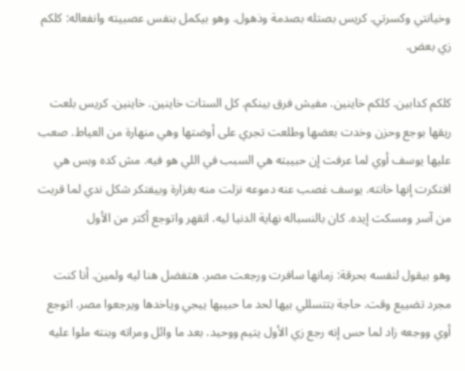وخيانتي وكسرتي. كريس بصتله بصدمة وذهول. وهو بيكمل بنفس عصبيته وانفعاله: كلكم زي بعض.

كلكم كدابين. كلكم خاينين. مفيش فرق بينكم. كل الستات خاينين. خاينين. كريس بلعت ريقها بوجع وحزن وخدت بعضها وطلعت تجري على أوضتها وهي منهارة من العياط. صعب عليها يوسف أوي لما عرفت إن حبيبته هي السبب في اللي هو فيه. مش كده وبس هي افتكرت إنها خانته. يوسف غصب عنه دموعه نزلت منه بغزارة وبيفتكر شكل ندي لما قربت من آسر ومسكت إيده. كان بالنسباله نهاية الدنيا ليه. اتقهر واتوجع أكتر من الأول

وهو بيقول لنفسه بحرقة: زمانها سافرت ورجعت مصر. هتفضل هنا ليه ولمين. أنا كنت مجرد تضييع وقت. حاجة بتتسللي بيها لحد ما حبيبها ييجي وياخدها ويرجعوا مصر. اتوجع أوي ووجعه زاد لما حس إنه رجع زي الأول يتيم ووحيد. بعد ما وائل ومراته وبنته ملوا عليه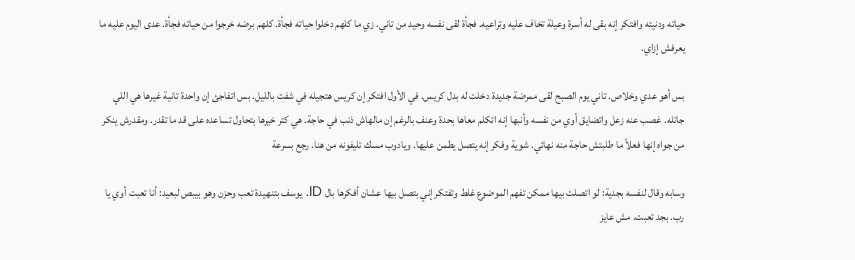حياته ودنيته وافتكر إنه بقى له أسرة وعيلة تخاف عليه وتراعيه. فجأة لقى نفسه وحيد من تاني. زي ما كلهم دخلوا حياته فجأة. كلهم برضه خرجوا من حياته فجأة. عدى اليوم عليه ما يعرفش إزاي.

بس أهو عدي وخلاص. تاني يوم الصبح لقى ممرضة جديدة دخلت له بدل كريس. في الأول افتكر إن كريس هتجيله في شفت بالليل. بس اتفاجئ إن واحدة تانية غيرها هي اللي جاتله. غصب عنه زعل واتضايق أوي من نفسه وأنبها إنه اتكلم معاها بحدة وعنف بالرغم إن مالهاش ذنب في حاجة. هي كتر خيرها بتحاول تساعده على قد ما تقدر. ومقدرش ينكر من جواه إنها فعلاً ما طلبتش حاجة منه نهائي. شوية وفكر إنه يتصل يطمن عليها. ويادوب مسك تليفونه من هنا. رجع بسرعة

وسابه وقال لنفسه بجدية: لو اتصلت بيها ممكن تفهم الموضوع غلط وتفتكر إني بتصل بيها عشان أفكرها بال ID. يوسف بتنهيدة تعب وحزن وهو بيبص لبعيد: أنا تعبت أوي يا رب. بجد تعبت. مش عايز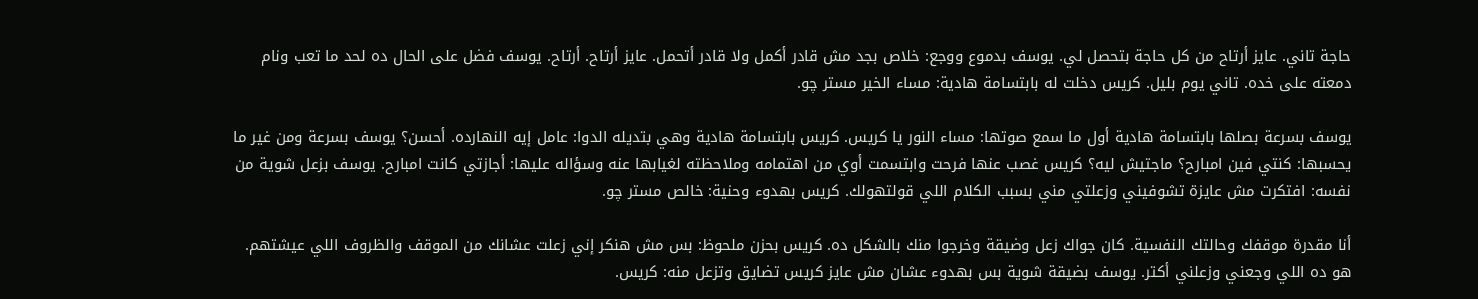حاجة تاني. عايز أرتاح من كل حاجة بتحصل لي. يوسف بدموع ووجع: خلاص بجد مش قادر أكمل ولا قادر أتحمل. عايز أرتاح. أرتاح. يوسف فضل على الحال ده لحد ما تعب ونام دمعته على خده. تاني يوم بليل. كريس دخلت له بابتسامة هادية: مساء الخير مستر چو.

يوسف بسرعة بصلها بابتسامة هادية أول ما سمع صوتها: مساء النور يا كريس. كريس بابتسامة هادية وهي بتديله الدوا: عامل إيه النهارده. أحسن؟ يوسف بسرعة ومن غير ما يحسبها: كنتي فين امبارح؟ ماجتيش ليه؟ كريس غصب عنها فرحت وابتسمت أوي من اهتمامه وملاحظته لغيابها عنه وسؤاله عليها: أجازتي كانت امبارح. يوسف بزعل شوية من نفسه: افتكرت مش عايزة تشوفيني وزعلتي مني بسبب الكلام اللي قولتهولك. كريس بهدوء وحنية: خالص مستر چو.

أنا مقدرة موقفك وحالتك النفسية. كان جواك زعل وضيقة وخرجوا منك بالشكل ده. كريس بحزن ملحوظ: بس مش هنكر إني زعلت عشانك من الموقف والظروف اللي عيشتهم. هو ده اللي وجعني وزعلني أكتر. يوسف بضيقة شوية بس بهدوء عشان مش عايز كريس تضايق وتزعل منه: كريس.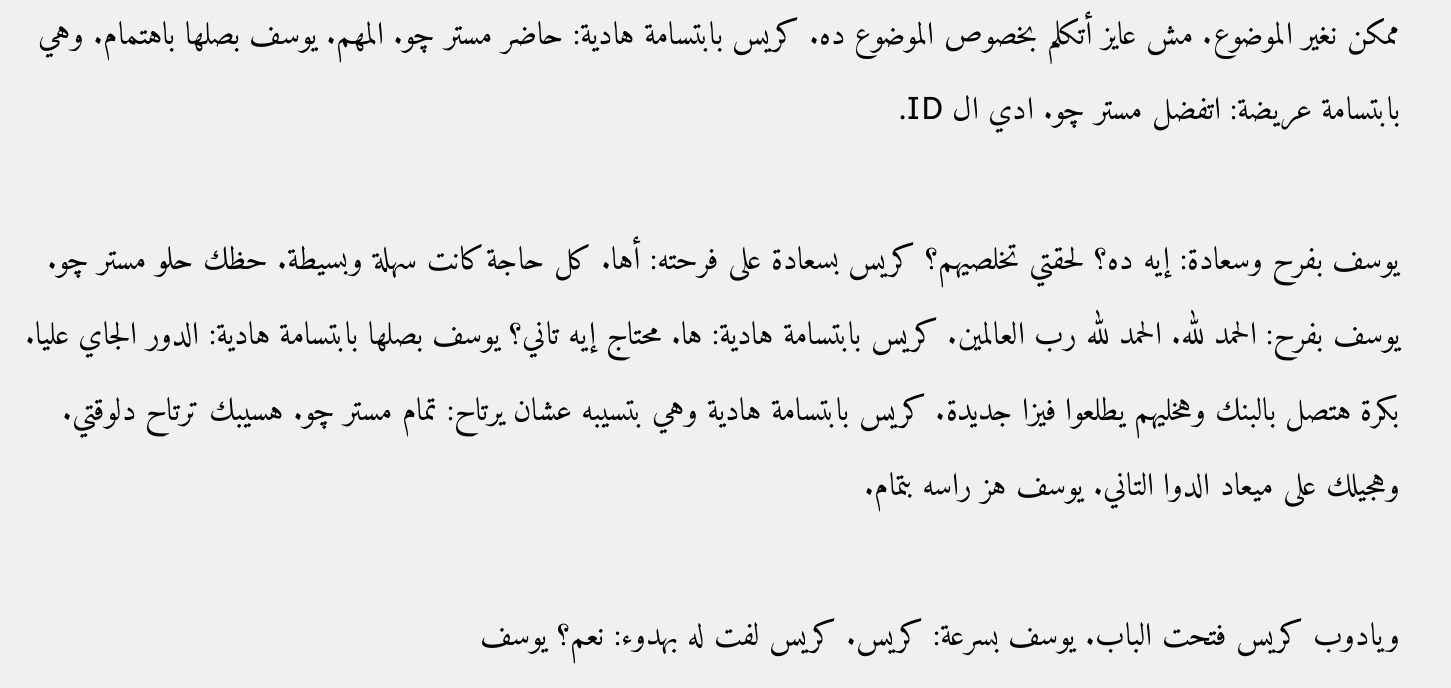ممكن نغير الموضوع. مش عايز أتكلم بخصوص الموضوع ده. كريس بابتسامة هادية: حاضر مستر چو. المهم. يوسف بصلها باهتمام. وهي بابتسامة عريضة: اتفضل مستر چو. ادي ال ID.

يوسف بفرح وسعادة: إيه ده؟ لحقتي تخلصيهم؟ كريس بسعادة على فرحته: أها. كل حاجة كانت سهلة وبسيطة. حظك حلو مستر چو. يوسف بفرح: الحمد لله. الحمد لله رب العالمين. كريس بابتسامة هادية: ها. محتاج إيه تاني؟ يوسف بصلها بابتسامة هادية: الدور الجاي عليا. بكرة هتصل بالبنك وهخليهم يطلعوا فيزا جديدة. كريس بابتسامة هادية وهي بتسيبه عشان يرتاح: تمام مستر چو. هسيبك ترتاح دلوقتي. وهجيلك على ميعاد الدوا التاني. يوسف هز راسه بتمام.

ويادوب كريس فتحت الباب. يوسف بسرعة: كريس. كريس لفت له بهدوء: نعم؟ يوسف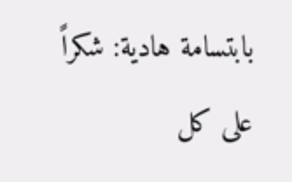بابتسامة هادية: شكراً على كل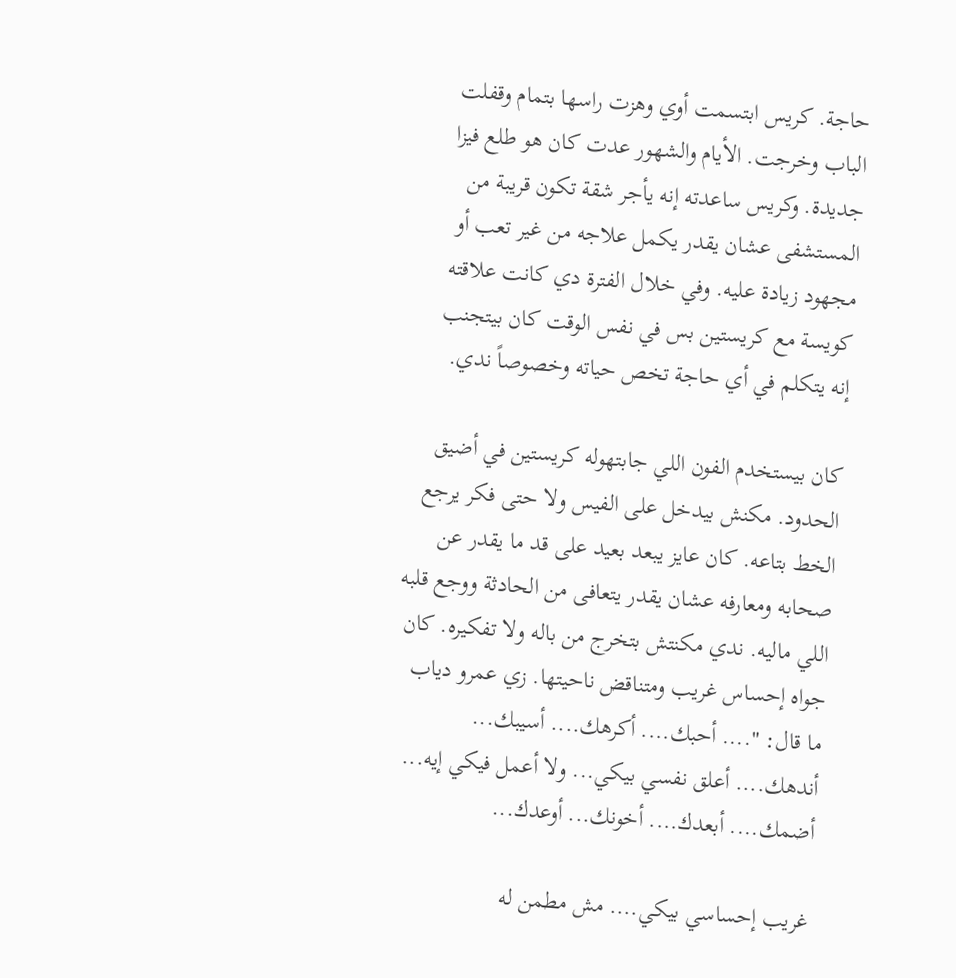حاجة. كريس ابتسمت أوي وهزت راسها بتمام وقفلت الباب وخرجت. الأيام والشهور عدت كان هو طلع فيزا جديدة. وكريس ساعدته إنه يأجر شقة تكون قريبة من المستشفى عشان يقدر يكمل علاجه من غير تعب أو مجهود زيادة عليه. وفي خلال الفترة دي كانت علاقته كويسة مع كريستين بس في نفس الوقت كان بيتجنب إنه يتكلم في أي حاجة تخص حياته وخصوصاً ندي.

كان بيستخدم الفون اللي جابتهوله كريستين في أضيق الحدود. مكنش بيدخل على الفيس ولا حتى فكر يرجع الخط بتاعه. كان عايز يبعد بعيد على قد ما يقدر عن صحابه ومعارفه عشان يقدر يتعافى من الحادثة ووجع قلبه اللي ماليه. ندي مكنتش بتخرج من باله ولا تفكيره. كان جواه إحساس غريب ومتناقض ناحيتها. زي عمرو دياب ما قال: ".... أحبك.... أكرهك.... أسيبك... أندهك.... أعلق نفسي بيكي... ولا أعمل فيكي إيه... أضمك.... أبعدك.... أخونك... أوعدك...

غريب إحساسي بيكي.... مش مطمن له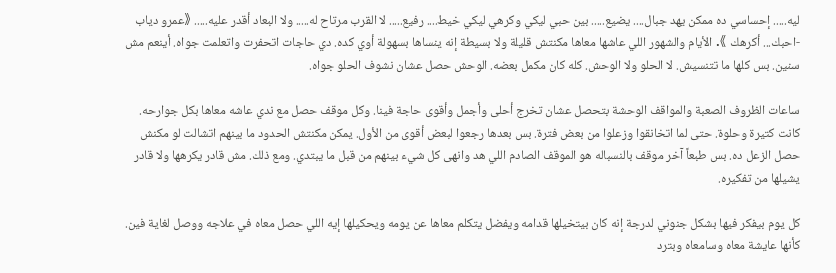ليه..... إحساسي ده ممكن يهد جبال.... يضيع..... بين حبي ليكي وكرهي ليكي خيط.... رفيع..... لا القرب مرتاح له..... ولا البعاد أقدر عليه..... 《عمرو دياب -احبك... أكرهك 》. الأيام والشهور اللي عاشها معاها مكنتش قليلة ولا بسيطة إنه ينساها بسهولة أوي كده. دي حاجات اتحفرت واتعلمت جواه. أينعم مش سنين. بس كلها ما تتنسيش. لا الحلو ولا الوحش. كله كان مكمل بعضه. الوحش حصل عشان نشوف الحلو جواه.

ساعات الظروف الصعبة والمواقف الوحشة بتحصل عشان تخرج أحلى وأجمل وأقوى حاجة فينا. وكل موقف حصل مع ندي عاشه معاها بكل جوارحه. كانت كتيرة وحلوة. حتى لما اتخانقوا وزعلوا من بعض فترة. بس بعدها رجعوا لبعض أقوى من الأول. يمكن مكنتش الحدود ما بينهم اتشالت لو مكنش حصل الزعل ده. بس طبعاً آخر موقف بالنسباله هو الموقف الصادم اللي هد وانهى كل شيء بينهم من قبل ما يبتدي. ومع ذلك. مش قادر يكرهها ولا قادر يشيلها من تفكيره.

كل يوم بيفكر فيها بشكل جنوني لدرجة إنه كان بيتخيلها قدامه ويفضل يتكلم معاها عن يومه ويحكيلها إيه اللي حصل معاه في علاجه ووصل لغاية فين. كأنها عايشة معاه وسامعاه وبترد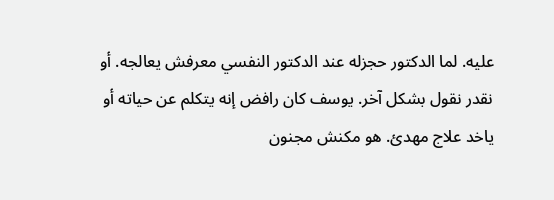عليه. لما الدكتور حجزله عند الدكتور النفسي معرفش يعالجه. أو نقدر نقول بشكل آخر. يوسف كان رافض إنه يتكلم عن حياته أو ياخد علاج مهدئ. هو مكنش مجنون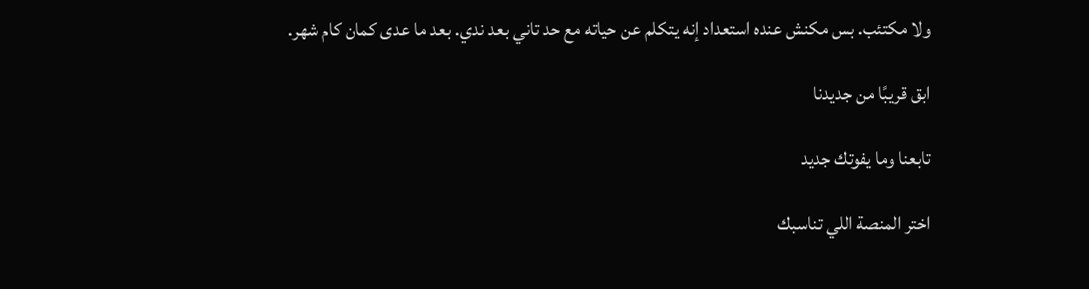ولا مكتئب. بس مكنش عنده استعداد إنه يتكلم عن حياته مع حد تاني بعد ندي. بعد ما عدى كمان كام شهر.

ابق قريبًا من جديدنا

تابعنا وما يفوتك جديد

اختر المنصة اللي تناسبك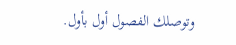وتوصلك الفصول أول بأول.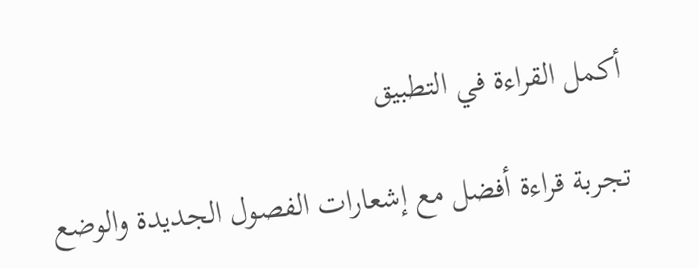أكمل القراءة في التطبيق

تجربة قراءة أفضل مع إشعارات الفصول الجديدة والوضع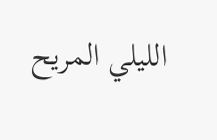الليلي المريح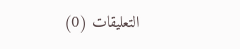التعليقات (0)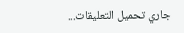جاري تحميل التعليقات...